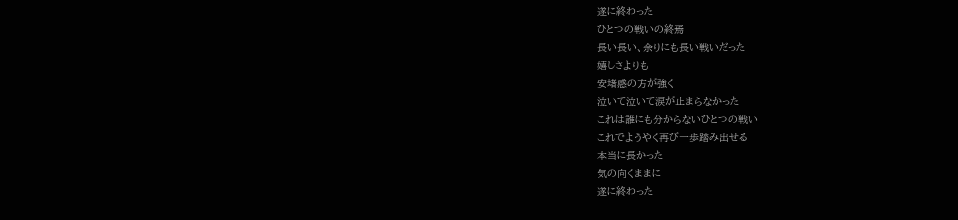遂に終わった
ひとつの戦いの終焉
長い長い、余りにも長い戦いだった
嬉しさよりも
安堵感の方が強く
泣いて泣いて涙が止まらなかった
これは誰にも分からないひとつの戦い
これでようやく再び一歩踏み出せる
本当に長かった
気の向くままに
遂に終わった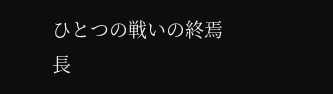ひとつの戦いの終焉
長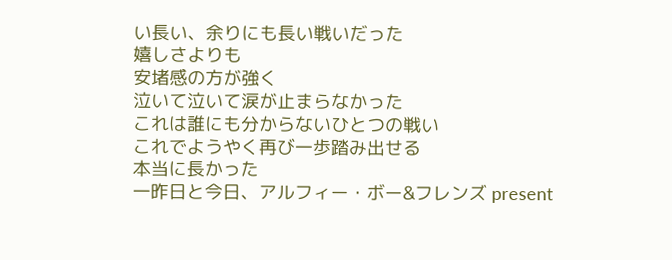い長い、余りにも長い戦いだった
嬉しさよりも
安堵感の方が強く
泣いて泣いて涙が止まらなかった
これは誰にも分からないひとつの戦い
これでようやく再び一歩踏み出せる
本当に長かった
一昨日と今日、アルフィー・ボー&フレンズ present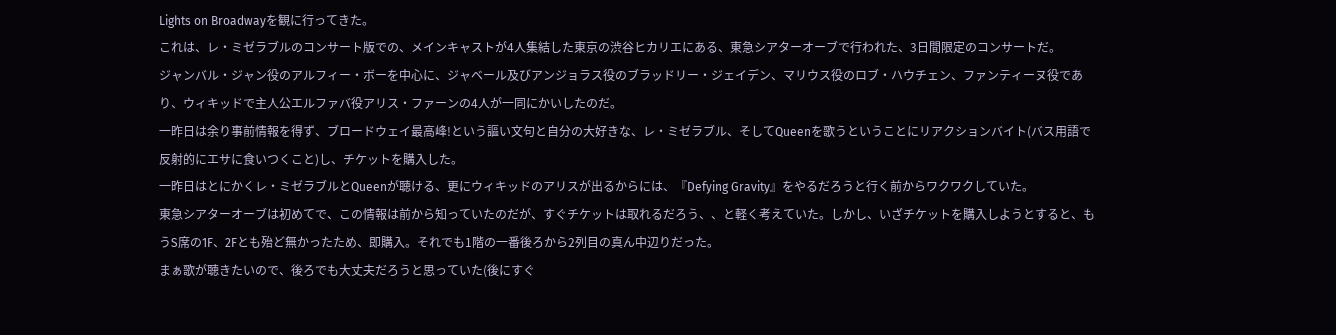Lights on Broadwayを観に行ってきた。
これは、レ・ミゼラブルのコンサート版での、メインキャストが4人集結した東京の渋谷ヒカリエにある、東急シアターオーブで行われた、3日間限定のコンサートだ。
ジャンバル・ジャン役のアルフィー・ボーを中心に、ジャベール及びアンジョラス役のブラッドリー・ジェイデン、マリウス役のロブ・ハウチェン、ファンティーヌ役であり、ウィキッドで主人公エルファバ役アリス・ファーンの4人が一同にかいしたのだ。
一昨日は余り事前情報を得ず、ブロードウェイ最高峰!という謳い文句と自分の大好きな、レ・ミゼラブル、そしてQueenを歌うということにリアクションバイト(バス用語で反射的にエサに食いつくこと)し、チケットを購入した。
一昨日はとにかくレ・ミゼラブルとQueenが聴ける、更にウィキッドのアリスが出るからには、『Defying Gravity』をやるだろうと行く前からワクワクしていた。
東急シアターオーブは初めてで、この情報は前から知っていたのだが、すぐチケットは取れるだろう、、と軽く考えていた。しかし、いざチケットを購入しようとすると、もうS席の1F、2Fとも殆ど無かったため、即購入。それでも1階の一番後ろから2列目の真ん中辺りだった。
まぁ歌が聴きたいので、後ろでも大丈夫だろうと思っていた(後にすぐ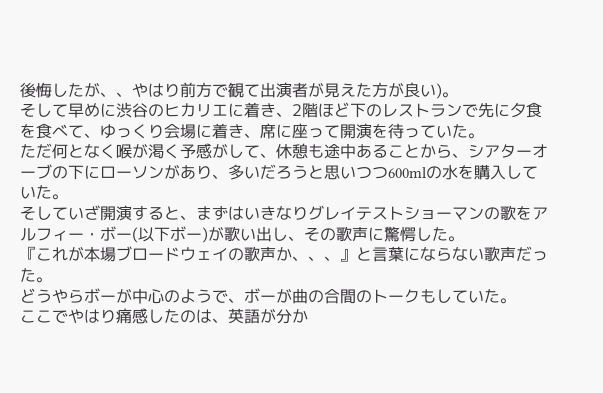後悔したが、、やはり前方で観て出演者が見えた方が良い)。
そして早めに渋谷のヒカリエに着き、2階ほど下のレストランで先に夕食を食べて、ゆっくり会場に着き、席に座って開演を待っていた。
ただ何となく喉が渇く予感がして、休憩も途中あることから、シアターオーブの下にローソンがあり、多いだろうと思いつつ600mlの水を購入していた。
そしていざ開演すると、まずはいきなりグレイテストショーマンの歌をアルフィー・ボー(以下ボー)が歌い出し、その歌声に驚愕した。
『これが本場ブロードウェイの歌声か、、、』と言葉にならない歌声だった。
どうやらボーが中心のようで、ボーが曲の合間のトークもしていた。
ここでやはり痛感したのは、英語が分か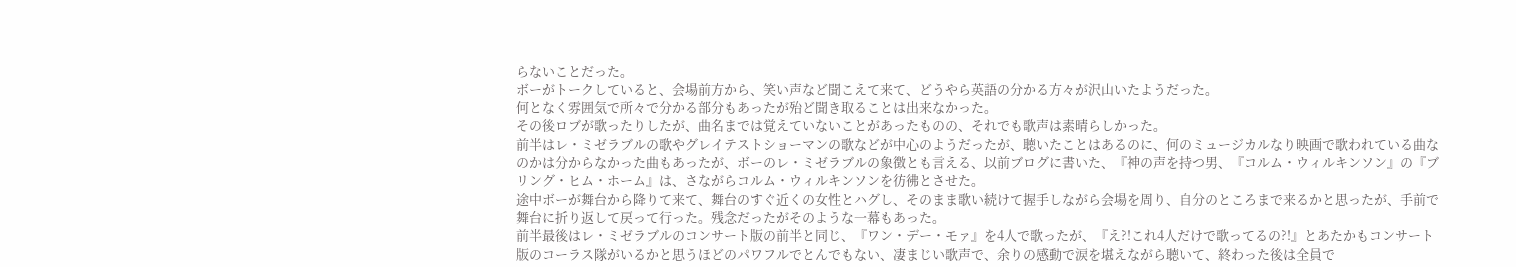らないことだった。
ボーがトークしていると、会場前方から、笑い声など聞こえて来て、どうやら英語の分かる方々が沢山いたようだった。
何となく雰囲気で所々で分かる部分もあったが殆ど聞き取ることは出来なかった。
その後ロブが歌ったりしたが、曲名までは覚えていないことがあったものの、それでも歌声は素晴らしかった。
前半はレ・ミゼラブルの歌やグレイテストショーマンの歌などが中心のようだったが、聴いたことはあるのに、何のミュージカルなり映画で歌われている曲なのかは分からなかった曲もあったが、ボーのレ・ミゼラブルの象徴とも言える、以前ブログに書いた、『神の声を持つ男、『コルム・ウィルキンソン』の『ブリング・ヒム・ホーム』は、さながらコルム・ウィルキンソンを彷彿とさせた。
途中ボーが舞台から降りて来て、舞台のすぐ近くの女性とハグし、そのまま歌い続けて握手しながら会場を周り、自分のところまで来るかと思ったが、手前で舞台に折り返して戻って行った。残念だったがそのような一幕もあった。
前半最後はレ・ミゼラブルのコンサート版の前半と同じ、『ワン・デー・モァ』を4人で歌ったが、『え?!これ4人だけで歌ってるの?!』とあたかもコンサート版のコーラス隊がいるかと思うほどのパワフルでとんでもない、凄まじい歌声で、余りの感動で涙を堪えながら聴いて、終わった後は全員で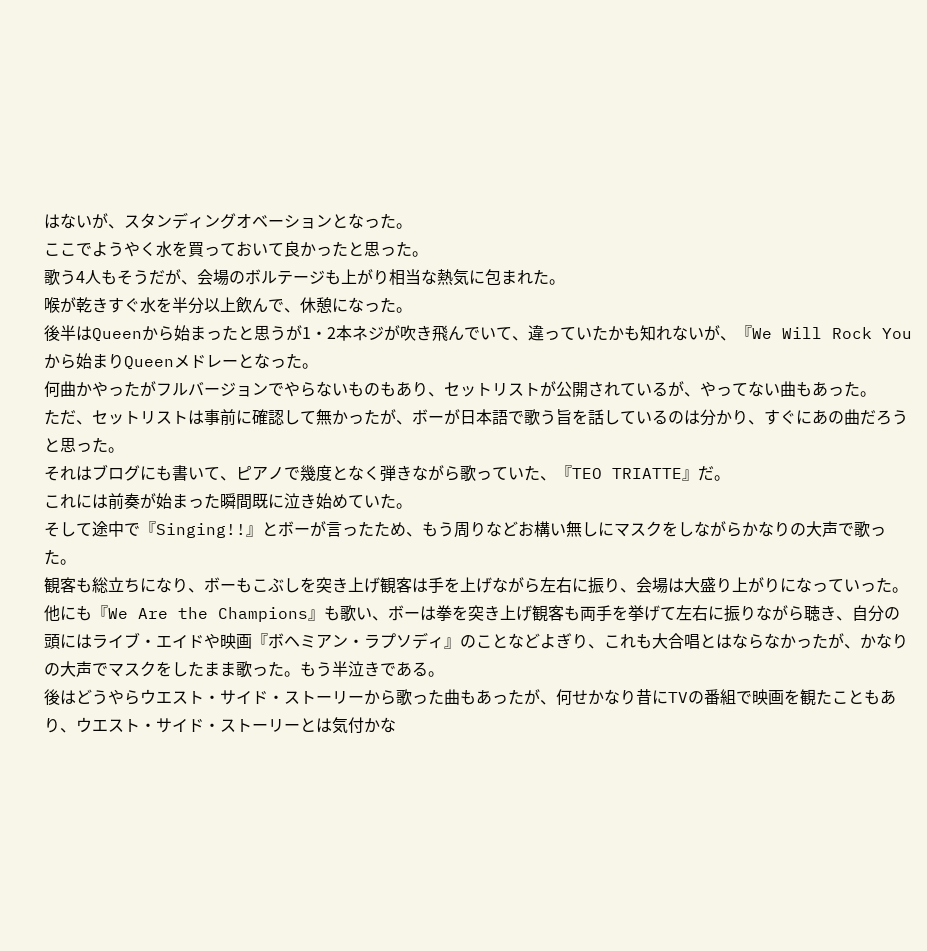はないが、スタンディングオベーションとなった。
ここでようやく水を買っておいて良かったと思った。
歌う4人もそうだが、会場のボルテージも上がり相当な熱気に包まれた。
喉が乾きすぐ水を半分以上飲んで、休憩になった。
後半はQueenから始まったと思うが1・2本ネジが吹き飛んでいて、違っていたかも知れないが、『We Will Rock Youから始まりQueenメドレーとなった。
何曲かやったがフルバージョンでやらないものもあり、セットリストが公開されているが、やってない曲もあった。
ただ、セットリストは事前に確認して無かったが、ボーが日本語で歌う旨を話しているのは分かり、すぐにあの曲だろうと思った。
それはブログにも書いて、ピアノで幾度となく弾きながら歌っていた、『TEO TRIATTE』だ。
これには前奏が始まった瞬間既に泣き始めていた。
そして途中で『Singing!!』とボーが言ったため、もう周りなどお構い無しにマスクをしながらかなりの大声で歌った。
観客も総立ちになり、ボーもこぶしを突き上げ観客は手を上げながら左右に振り、会場は大盛り上がりになっていった。
他にも『We Are the Champions』も歌い、ボーは拳を突き上げ観客も両手を挙げて左右に振りながら聴き、自分の頭にはライブ・エイドや映画『ボヘミアン・ラプソディ』のことなどよぎり、これも大合唱とはならなかったが、かなりの大声でマスクをしたまま歌った。もう半泣きである。
後はどうやらウエスト・サイド・ストーリーから歌った曲もあったが、何せかなり昔にTVの番組で映画を観たこともあり、ウエスト・サイド・ストーリーとは気付かな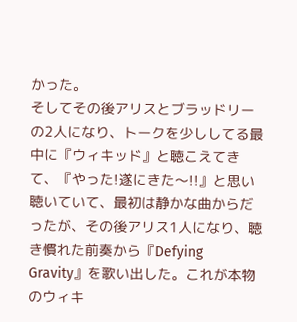かった。
そしてその後アリスとブラッドリーの2人になり、トークを少ししてる最中に『ウィキッド』と聴こえてきて、『やった!遂にきた〜!!』と思い聴いていて、最初は静かな曲からだったが、その後アリス1人になり、聴き慣れた前奏から『Defying Gravity』を歌い出した。これが本物のウィキ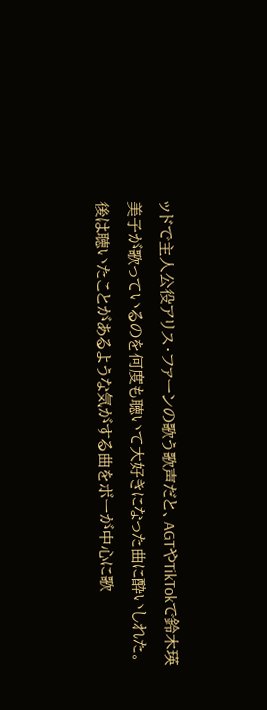ッドで主人公役アリス・ファーンの歌う歌声だと、AGTやTikTokで鈴木瑛美子が歌っているのを何度も聴いて大好きになった曲に酔いしれた。
後は聴いたことがあるような気がする曲をボーが中心に歌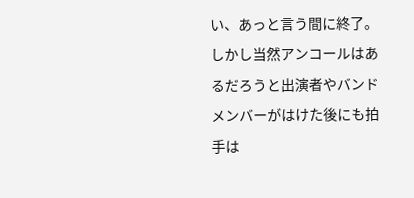い、あっと言う間に終了。
しかし当然アンコールはあるだろうと出演者やバンドメンバーがはけた後にも拍手は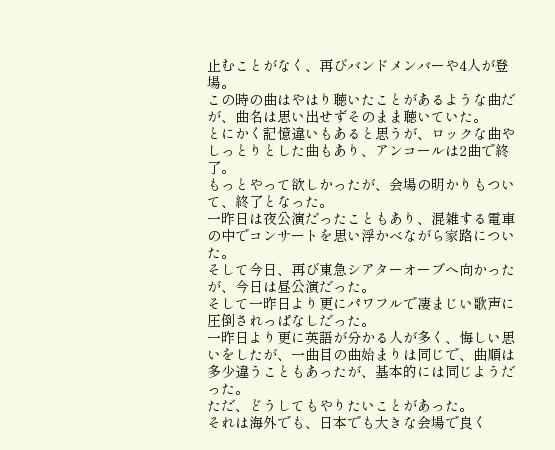止むことがなく、再びバンドメンバーや4人が登場。
この時の曲はやはり聴いたことがあるような曲だが、曲名は思い出せずそのまま聴いていた。
とにかく記憶違いもあると思うが、ロックな曲やしっとりとした曲もあり、アンコールは2曲で終了。
もっとやって欲しかったが、会場の明かりもついて、終了となった。
一昨日は夜公演だったこともあり、混雑する電車の中でコンサートを思い浮かべながら家路についた。
そして今日、再び東急シアターオーブへ向かったが、今日は昼公演だった。
そして一昨日より更にパワフルで凄まじい歌声に圧倒されっぱなしだった。
一昨日より更に英語が分かる人が多く、悔しい思いをしたが、一曲目の曲始まりは同じで、曲順は多少違うこともあったが、基本的には同じようだった。
ただ、どうしてもやりたいことがあった。
それは海外でも、日本でも大きな会場で良く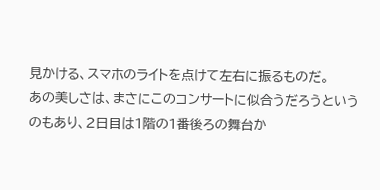見かける、スマホのライトを点けて左右に振るものだ。
あの美しさは、まさにこのコンサートに似合うだろうというのもあり、2日目は1階の1番後ろの舞台か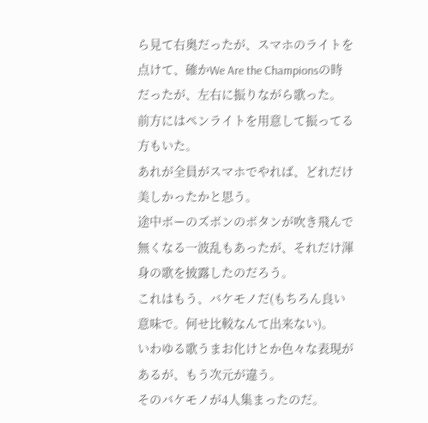ら見て右奥だったが、スマホのライトを点けて、確かWe Are the Championsの時だったが、左右に振りながら歌った。
前方にはペンライトを用意して振ってる方もいた。
あれが全員がスマホでやれば、どれだけ美しかったかと思う。
途中ボーのズボンのボタンが吹き飛んで無くなる一波乱もあったが、それだけ渾身の歌を披露したのだろう。
これはもう、バケモノだ(もちろん良い意味で。何せ比較なんて出来ない)。
いわゆる歌うまお化けとか色々な表現があるが、もう次元が違う。
そのバケモノが4人集まったのだ。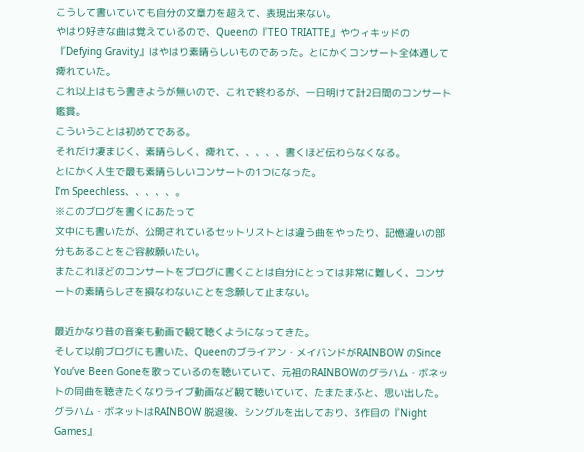こうして書いていても自分の文章力を超えて、表現出来ない。
やはり好きな曲は覚えているので、Queenの『TEO TRIATTE』やウィキッドの『Defying Gravity』はやはり素晴らしいものであった。とにかくコンサート全体通して痺れていた。
これ以上はもう書きようが無いので、これで終わるが、一日明けて計2日間のコンサート鑑賞。
こういうことは初めてである。
それだけ凄まじく、素晴らしく、痺れて、、、、、書くほど伝わらなくなる。
とにかく人生で最も素晴らしいコンサートの1つになった。
I’m Speechless、、、、、。
※このブログを書くにあたって
文中にも書いたが、公開されているセットリストとは違う曲をやったり、記憶違いの部分もあることをご容赦願いたい。
またこれほどのコンサートをブログに書くことは自分にとっては非常に難しく、コンサートの素晴らしさを損なわないことを念願して止まない。

最近かなり昔の音楽も動画で観て聴くようになってきた。
そして以前ブログにも書いた、Queenのブライアン・メイバンドがRAINBOW のSince You’ve Been Goneを歌っているのを聴いていて、元祖のRAINBOWのグラハム・ボネットの同曲を聴きたくなりライブ動画など観て聴いていて、たまたまふと、思い出した。
グラハム・ボネットはRAINBOW 脱退後、シングルを出しており、3作目の『Night Games』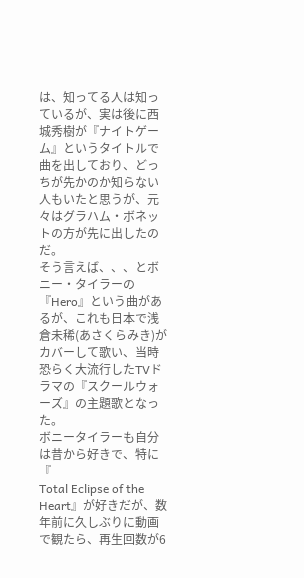は、知ってる人は知っているが、実は後に西城秀樹が『ナイトゲーム』というタイトルで曲を出しており、どっちが先かのか知らない人もいたと思うが、元々はグラハム・ボネットの方が先に出したのだ。
そう言えば、、、とボニー・タイラーの『Hero』という曲があるが、これも日本で浅倉未稀(あさくらみき)がカバーして歌い、当時恐らく大流行したTVドラマの『スクールウォーズ』の主題歌となった。
ボニータイラーも自分は昔から好きで、特に『
Total Eclipse of the Heart』が好きだが、数年前に久しぶりに動画で観たら、再生回数が6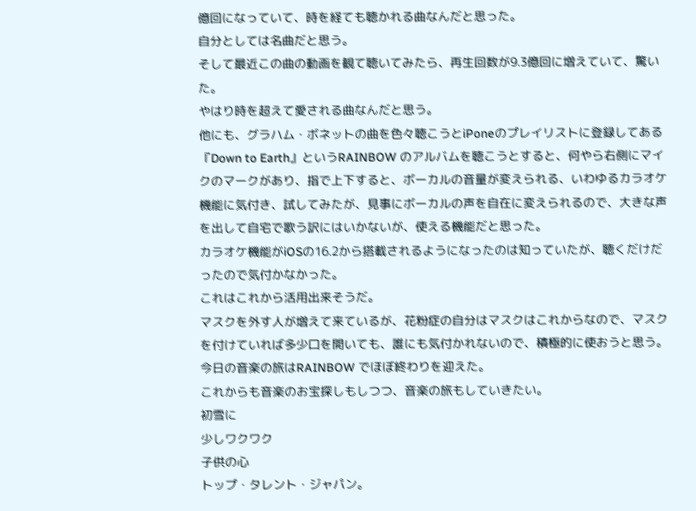億回になっていて、時を経ても聴かれる曲なんだと思った。
自分としては名曲だと思う。
そして最近この曲の動画を観て聴いてみたら、再生回数が9.3億回に増えていて、驚いた。
やはり時を超えて愛される曲なんだと思う。
他にも、グラハム・ボネットの曲を色々聴こうとiPoneのプレイリストに登録してある『Down to Earth』というRAINBOW のアルバムを聴こうとすると、何やら右側にマイクのマークがあり、指で上下すると、ボーカルの音量が変えられる、いわゆるカラオケ機能に気付き、試してみたが、見事にボーカルの声を自在に変えられるので、大きな声を出して自宅で歌う訳にはいかないが、使える機能だと思った。
カラオケ機能がiOSの16.2から搭載されるようになったのは知っていたが、聴くだけだったので気付かなかった。
これはこれから活用出来そうだ。
マスクを外す人が増えて来ているが、花粉症の自分はマスクはこれからなので、マスクを付けていれば多少口を開いても、誰にも気付かれないので、積極的に使おうと思う。
今日の音楽の旅はRAINBOW でほぼ終わりを迎えた。
これからも音楽のお宝探しもしつつ、音楽の旅もしていきたい。
初雪に
少しワクワク
子供の心
トップ・タレント・ジャパン。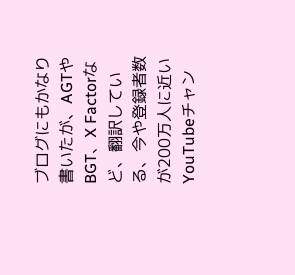ブログにもかなり書いたが、AGTやBGT、X Factorなど、翻訳している、今や登録者数が200万人に近いYouTubeチャン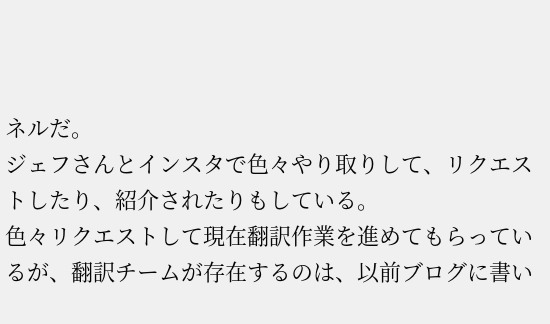ネルだ。
ジェフさんとインスタで色々やり取りして、リクエストしたり、紹介されたりもしている。
色々リクエストして現在翻訳作業を進めてもらっているが、翻訳チームが存在するのは、以前ブログに書い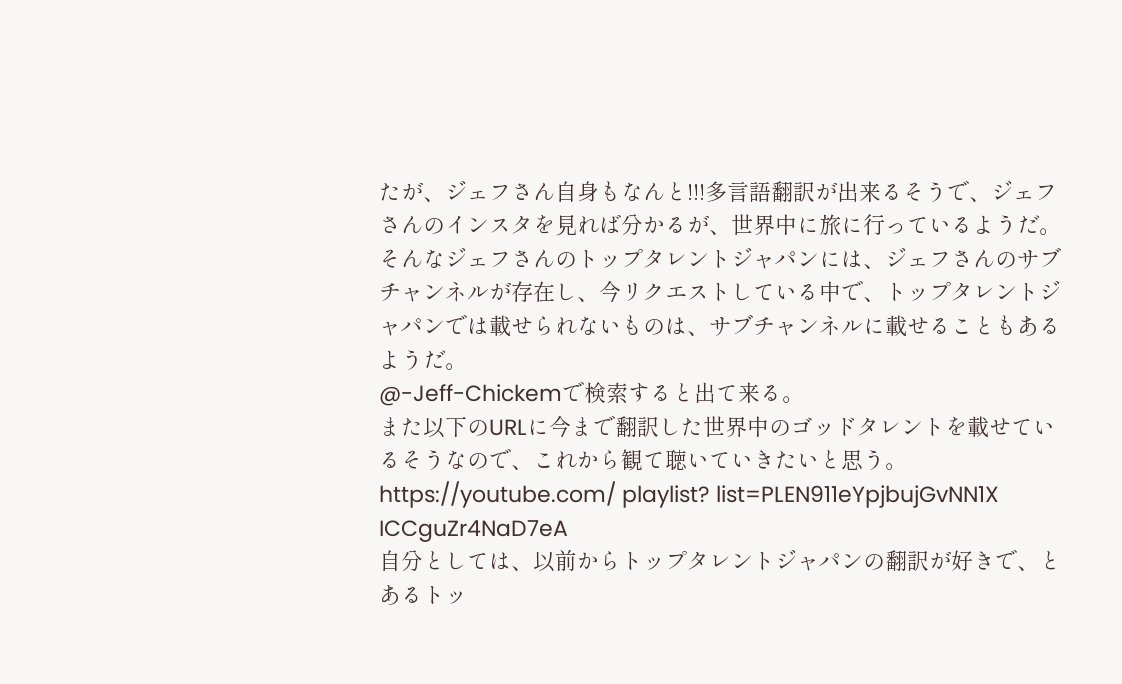たが、ジェフさん自身もなんと!!!多言語翻訳が出来るそうで、ジェフさんのインスタを見れば分かるが、世界中に旅に行っているようだ。
そんなジェフさんのトップタレントジャパンには、ジェフさんのサブチャンネルが存在し、今リクエストしている中で、トップタレントジャパンでは載せられないものは、サブチャンネルに載せることもあるようだ。
@-Jeff-Chickemで検索すると出て来る。
また以下のURLに今まで翻訳した世界中のゴッドタレントを載せているそうなので、これから観て聴いていきたいと思う。
https://youtube.com/ playlist? list=PLEN911eYpjbujGvNN1X ICCguZr4NaD7eA
自分としては、以前からトップタレントジャパンの翻訳が好きで、とあるトッ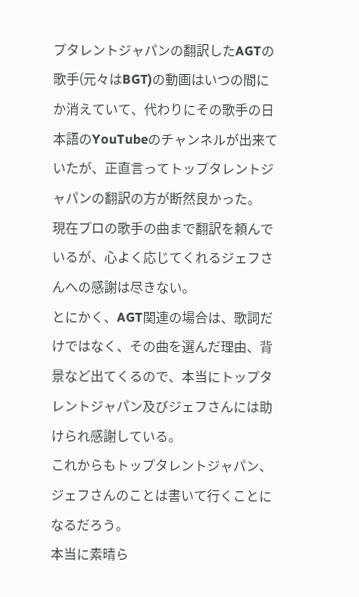プタレントジャパンの翻訳したAGTの歌手(元々はBGT)の動画はいつの間にか消えていて、代わりにその歌手の日本語のYouTubeのチャンネルが出来ていたが、正直言ってトップタレントジャパンの翻訳の方が断然良かった。
現在プロの歌手の曲まで翻訳を頼んでいるが、心よく応じてくれるジェフさんへの感謝は尽きない。
とにかく、AGT関連の場合は、歌詞だけではなく、その曲を選んだ理由、背景など出てくるので、本当にトップタレントジャパン及びジェフさんには助けられ感謝している。
これからもトップタレントジャパン、ジェフさんのことは書いて行くことになるだろう。
本当に素晴ら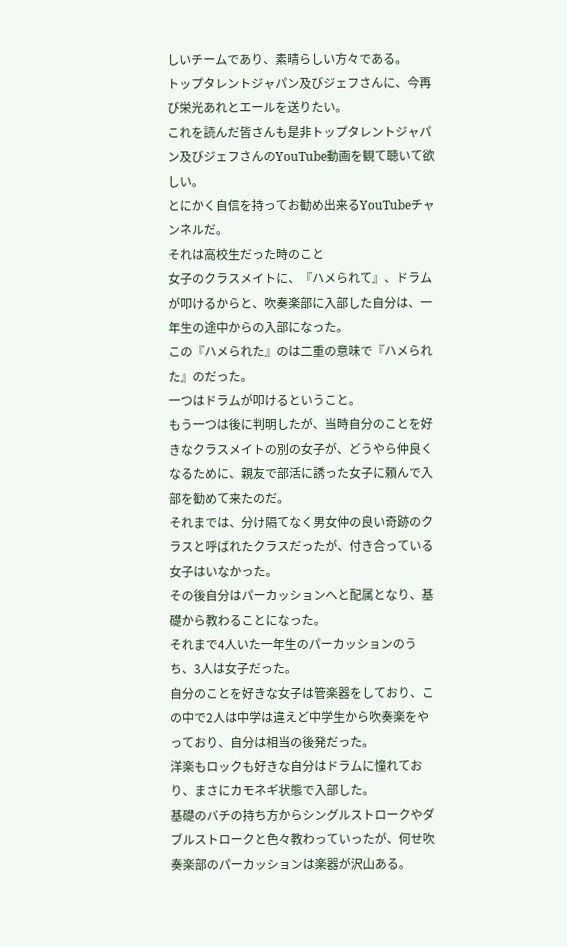しいチームであり、素晴らしい方々である。
トップタレントジャパン及びジェフさんに、今再び栄光あれとエールを送りたい。
これを読んだ皆さんも是非トップタレントジャパン及びジェフさんのYouTube動画を観て聴いて欲しい。
とにかく自信を持ってお勧め出来るYouTubeチャンネルだ。
それは高校生だった時のこと
女子のクラスメイトに、『ハメられて』、ドラムが叩けるからと、吹奏楽部に入部した自分は、一年生の途中からの入部になった。
この『ハメられた』のは二重の意味で『ハメられた』のだった。
一つはドラムが叩けるということ。
もう一つは後に判明したが、当時自分のことを好きなクラスメイトの別の女子が、どうやら仲良くなるために、親友で部活に誘った女子に頼んで入部を勧めて来たのだ。
それまでは、分け隔てなく男女仲の良い奇跡のクラスと呼ばれたクラスだったが、付き合っている女子はいなかった。
その後自分はパーカッションへと配属となり、基礎から教わることになった。
それまで4人いた一年生のパーカッションのうち、3人は女子だった。
自分のことを好きな女子は管楽器をしており、この中で2人は中学は違えど中学生から吹奏楽をやっており、自分は相当の後発だった。
洋楽もロックも好きな自分はドラムに憧れており、まさにカモネギ状態で入部した。
基礎のバチの持ち方からシングルストロークやダブルストロークと色々教わっていったが、何せ吹奏楽部のパーカッションは楽器が沢山ある。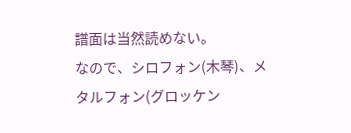譜面は当然読めない。
なので、シロフォン(木琴)、メタルフォン(グロッケン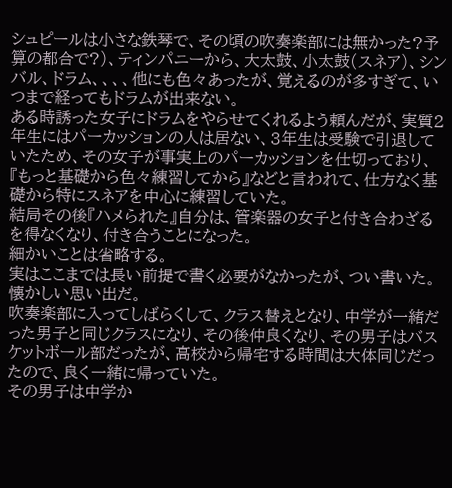シュピールは小さな鉄琴で、その頃の吹奏楽部には無かった?予算の都合で?)、ティンパニーから、大太鼓、小太鼓(スネア)、シンバル、ドラム、、、、他にも色々あったが、覚えるのが多すぎて、いつまで経ってもドラムが出来ない。
ある時誘った女子にドラムをやらせてくれるよう頼んだが、実質2年生にはパーカッションの人は居ない、3年生は受験で引退していたため、その女子が事実上のパーカッションを仕切っており、『もっと基礎から色々練習してから』などと言われて、仕方なく基礎から特にスネアを中心に練習していた。
結局その後『ハメられた』自分は、管楽器の女子と付き合わざるを得なくなり、付き合うことになった。
細かいことは省略する。
実はここまでは長い前提で書く必要がなかったが、つい書いた。
懐かしい思い出だ。
吹奏楽部に入ってしばらくして、クラス替えとなり、中学が一緒だった男子と同じクラスになり、その後仲良くなり、その男子はバスケットボール部だったが、高校から帰宅する時間は大体同じだったので、良く一緒に帰っていた。
その男子は中学か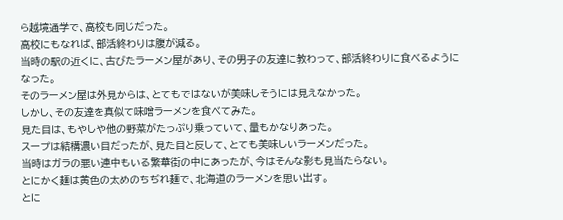ら越境通学で、高校も同じだった。
高校にもなれば、部活終わりは腹が減る。
当時の駅の近くに、古びたラーメン屋があり、その男子の友達に教わって、部活終わりに食べるようになった。
そのラーメン屋は外見からは、とてもではないが美味しそうには見えなかった。
しかし、その友達を真似て味噌ラーメンを食べてみた。
見た目は、もやしや他の野菜がたっぷり乗っていて、量もかなりあった。
スープは結構濃い目だったが、見た目と反して、とても美味しいラーメンだった。
当時はガラの悪い連中もいる繁華街の中にあったが、今はそんな影も見当たらない。
とにかく麺は黄色の太めのちぢれ麺で、北海道のラーメンを思い出す。
とに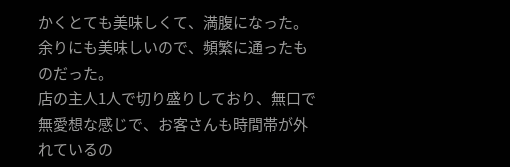かくとても美味しくて、満腹になった。
余りにも美味しいので、頻繁に通ったものだった。
店の主人1人で切り盛りしており、無口で無愛想な感じで、お客さんも時間帯が外れているの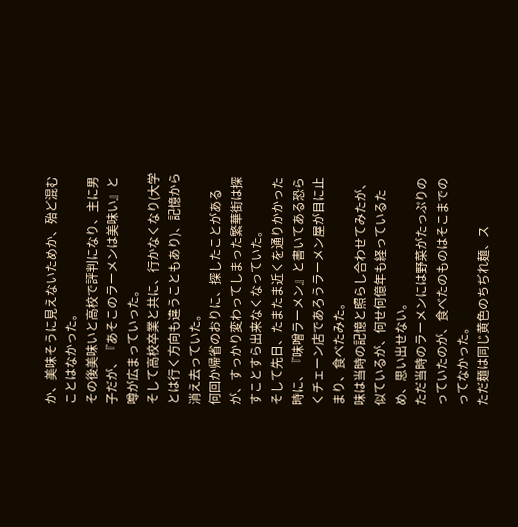か、美味そうに見えないためか、殆ど混むことはなかった。
その後美味いと高校で評判になり、主に男子だが、『あそこのラーメンは美味い』と噂が広まっていった。
そして高校卒業と共に、行かなくなり(大学とは行く方向も違うこともあり)、記憶から消え去っていた。
何回か帰省のおりに、探したことがあるが、すっかり変わってしまった繁華街は探すことすら出来なくなっていた。
そして先日、たまたま近くを通りかかった時に、『味噌ラーメン』と書いてある恐らくチェーン店であろうラーメン屋が目に止まり、食べたみた。
味は当時の記憶と照らし合わせてみたが、似ているが、何せ何億年も経っているため、思い出せない。
ただ当時のラーメンには野菜がたっぷりのっていたのが、食べたのものはそこまでのってなかった。
ただ麺は同じ黄色のちぢれ麺、ス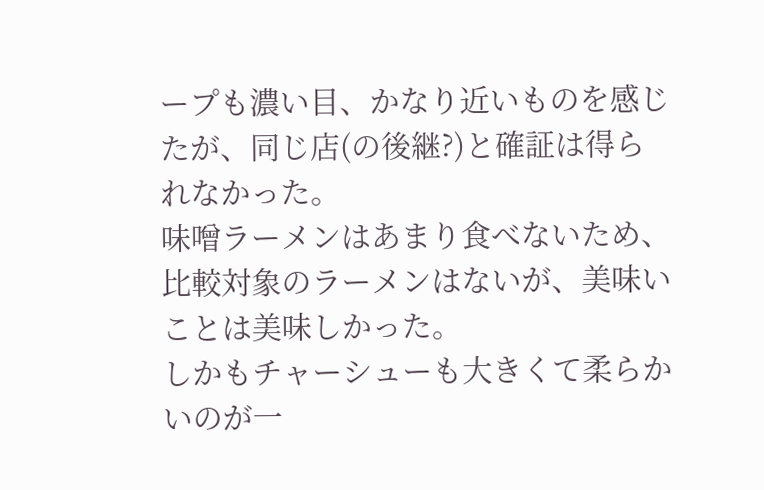ープも濃い目、かなり近いものを感じたが、同じ店(の後継?)と確証は得られなかった。
味噌ラーメンはあまり食べないため、比較対象のラーメンはないが、美味いことは美味しかった。
しかもチャーシューも大きくて柔らかいのが一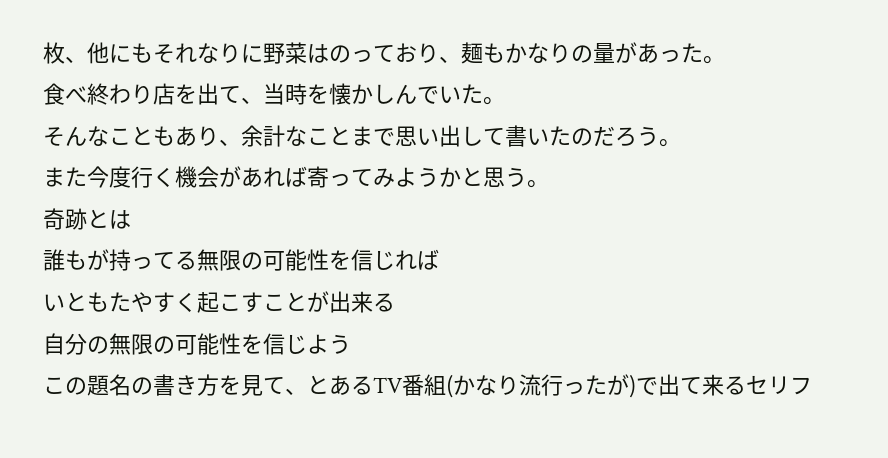枚、他にもそれなりに野菜はのっており、麺もかなりの量があった。
食べ終わり店を出て、当時を懐かしんでいた。
そんなこともあり、余計なことまで思い出して書いたのだろう。
また今度行く機会があれば寄ってみようかと思う。
奇跡とは
誰もが持ってる無限の可能性を信じれば
いともたやすく起こすことが出来る
自分の無限の可能性を信じよう
この題名の書き方を見て、とあるTV番組(かなり流行ったが)で出て来るセリフ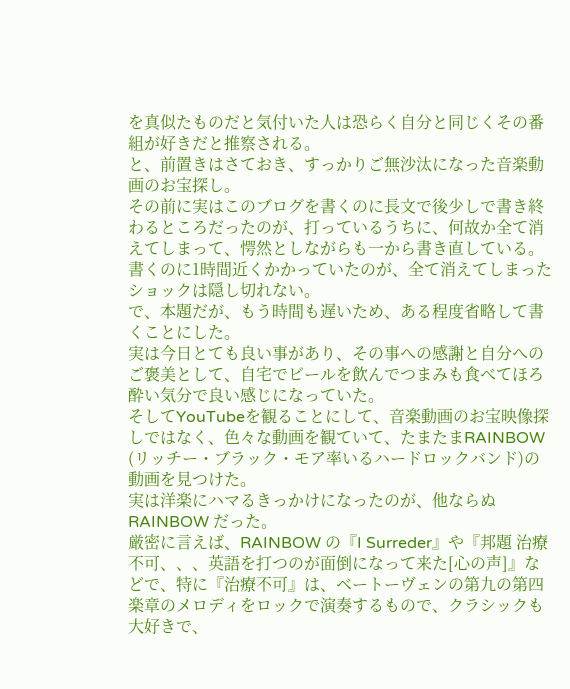を真似たものだと気付いた人は恐らく自分と同じくその番組が好きだと推察される。
と、前置きはさておき、すっかりご無沙汰になった音楽動画のお宝探し。
その前に実はこのブログを書くのに長文で後少しで書き終わるところだったのが、打っているうちに、何故か全て消えてしまって、愕然としながらも一から書き直している。
書くのに1時間近くかかっていたのが、全て消えてしまったショックは隠し切れない。
で、本題だが、もう時間も遅いため、ある程度省略して書くことにした。
実は今日とても良い事があり、その事への感謝と自分へのご褒美として、自宅でビールを飲んでつまみも食べてほろ酔い気分で良い感じになっていた。
そしてYouTubeを観ることにして、音楽動画のお宝映像探しではなく、色々な動画を観ていて、たまたまRAINBOW (リッチー・ブラック・モア率いるハードロックバンド)の動画を見つけた。
実は洋楽にハマるきっかけになったのが、他ならぬRAINBOW だった。
厳密に言えば、RAINBOW の『I Surreder』や『邦題 治療不可、、、英語を打つのが面倒になって来た[心の声]』などで、特に『治療不可』は、ベートーヴェンの第九の第四楽章のメロディをロックで演奏するもので、クラシックも大好きで、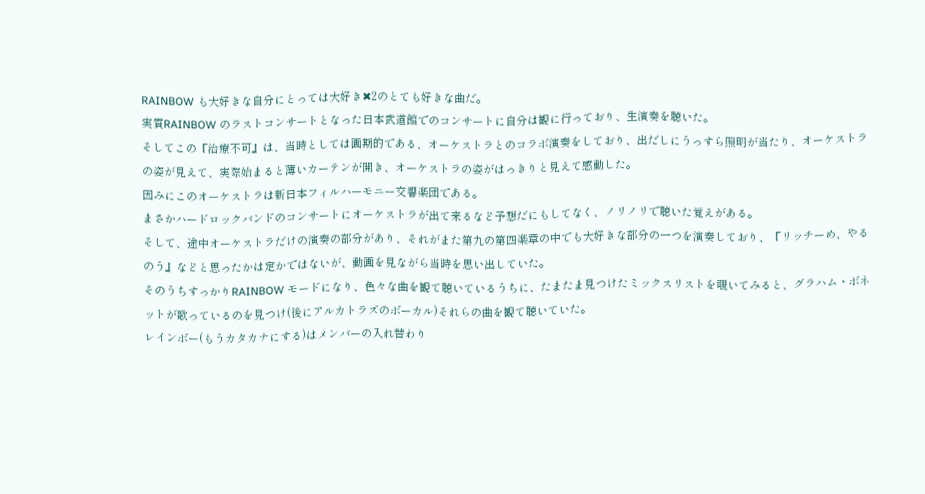RAINBOW も大好きな自分にとっては大好き✖2のとても好きな曲だ。
実質RAINBOW のラストコンサートとなった日本武道館でのコンサートに自分は観に行っており、生演奏を聴いた。
そしてこの『治療不可』は、当時としては画期的である、オーケストラとのコラボ演奏をしており、出だしにうっすら照明が当たり、オーケストラの姿が見えて、実際始まると薄いカーテンが開き、オーケストラの姿がはっきりと見えて感動した。
因みにこのオーケストラは新日本フィルハーモニー交響楽団である。
まさかハードロックバンドのコンサートにオーケストラが出て来るなど予想だにもしてなく、ノリノリで聴いた覚えがある。
そして、途中オーケストラだけの演奏の部分があり、それがまた第九の第四楽章の中でも大好きな部分の一つを演奏しており、『リッチーめ、やるのう』などと思ったかは定かではないが、動画を見ながら当時を思い出していた。
そのうちすっかりRAINBOW モードになり、色々な曲を観て聴いているうちに、たまたま見つけたミックスリストを覗いてみると、グラハム・ボネットが歌っているのを見つけ(後にアルカトラズのボーカル)それらの曲を観て聴いていた。
レインボー(もうカタカナにする)はメンバーの入れ替わり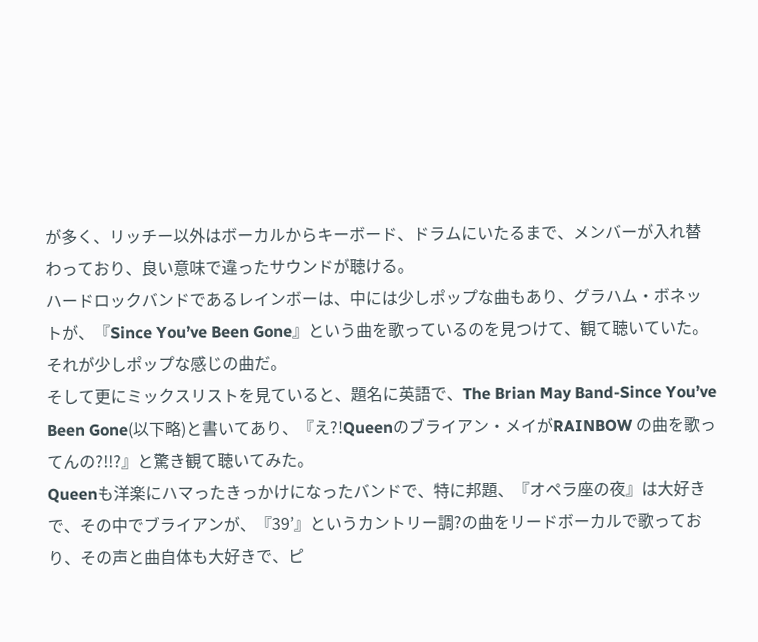が多く、リッチー以外はボーカルからキーボード、ドラムにいたるまで、メンバーが入れ替わっており、良い意味で違ったサウンドが聴ける。
ハードロックバンドであるレインボーは、中には少しポップな曲もあり、グラハム・ボネットが、『Since You’ve Been Gone』という曲を歌っているのを見つけて、観て聴いていた。
それが少しポップな感じの曲だ。
そして更にミックスリストを見ていると、題名に英語で、The Brian May Band-Since You’ve Been Gone(以下略)と書いてあり、『え?!Queenのブライアン・メイがRAINBOW の曲を歌ってんの?!!?』と驚き観て聴いてみた。
Queenも洋楽にハマったきっかけになったバンドで、特に邦題、『オペラ座の夜』は大好きで、その中でブライアンが、『39’』というカントリー調?の曲をリードボーカルで歌っており、その声と曲自体も大好きで、ピ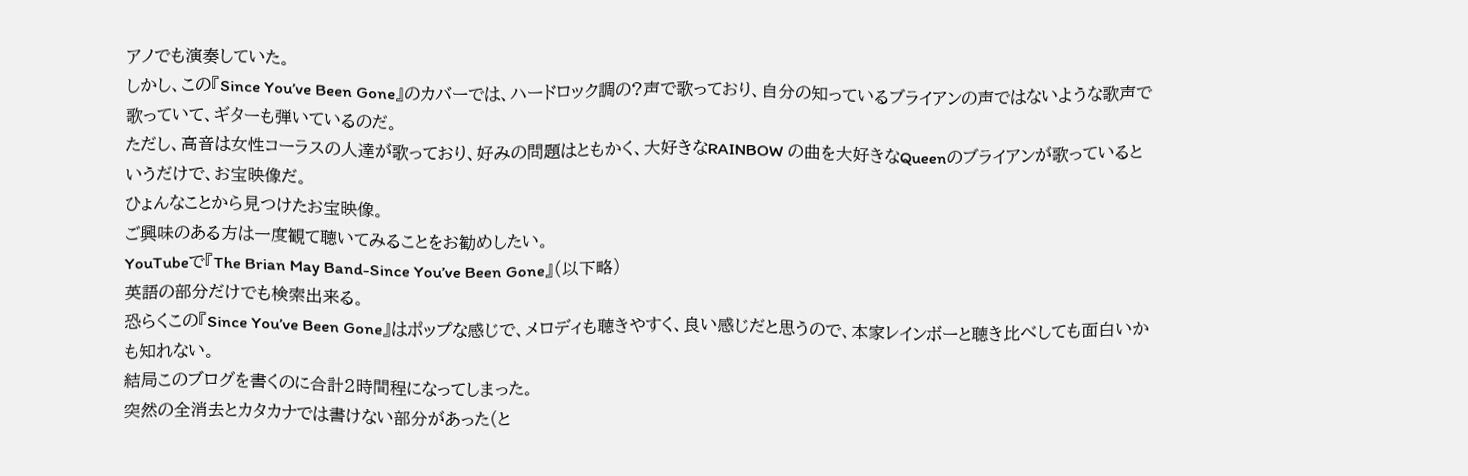アノでも演奏していた。
しかし、この『Since You’ve Been Gone』のカバーでは、ハードロック調の?声で歌っており、自分の知っているブライアンの声ではないような歌声で歌っていて、ギターも弾いているのだ。
ただし、高音は女性コーラスの人達が歌っており、好みの問題はともかく、大好きなRAINBOW の曲を大好きなQueenのブライアンが歌っているというだけで、お宝映像だ。
ひょんなことから見つけたお宝映像。
ご興味のある方は一度観て聴いてみることをお勧めしたい。
YouTubeで『The Brian May Band-Since You’ve Been Gone』(以下略)
英語の部分だけでも検索出来る。
恐らくこの『Since You’ve Been Gone』はポップな感じで、メロディも聴きやすく、良い感じだと思うので、本家レインボーと聴き比べしても面白いかも知れない。
結局このブログを書くのに合計2時間程になってしまった。
突然の全消去とカタカナでは書けない部分があった(と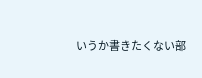いうか書きたくない部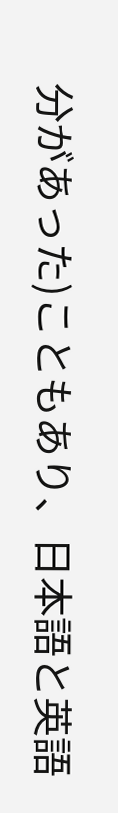分があった)こともあり、日本語と英語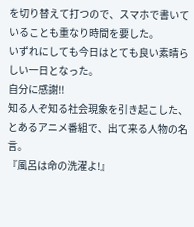を切り替えて打つので、スマホで書いていることも重なり時間を要した。
いずれにしても今日はとても良い素晴らしい一日となった。
自分に感謝!!
知る人ぞ知る社会現象を引き起こした、とあるアニメ番組で、出て来る人物の名言。
『風呂は命の洗濯よ!』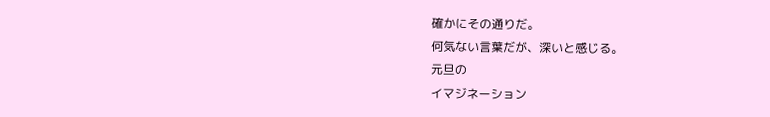確かにその通りだ。
何気ない言葉だが、深いと感じる。
元旦の
イマジネーション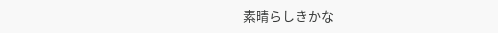素晴らしきかな